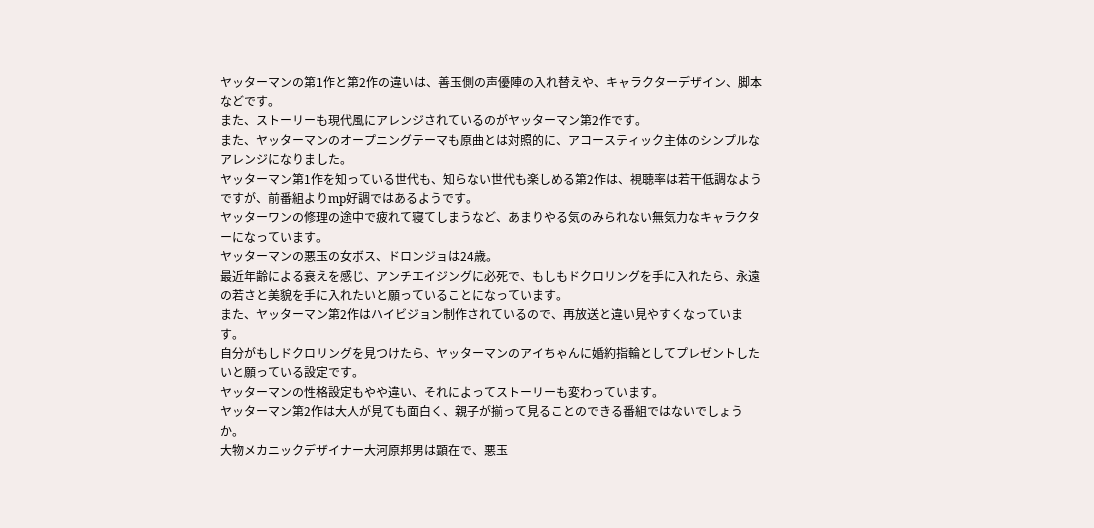ヤッターマンの第1作と第2作の違いは、善玉側の声優陣の入れ替えや、キャラクターデザイン、脚本などです。
また、ストーリーも現代風にアレンジされているのがヤッターマン第2作です。
また、ヤッターマンのオープニングテーマも原曲とは対照的に、アコースティック主体のシンプルなアレンジになりました。
ヤッターマン第1作を知っている世代も、知らない世代も楽しめる第2作は、視聴率は若干低調なようですが、前番組よりmp好調ではあるようです。
ヤッターワンの修理の途中で疲れて寝てしまうなど、あまりやる気のみられない無気力なキャラクターになっています。
ヤッターマンの悪玉の女ボス、ドロンジョは24歳。
最近年齢による衰えを感じ、アンチエイジングに必死で、もしもドクロリングを手に入れたら、永遠の若さと美貌を手に入れたいと願っていることになっています。
また、ヤッターマン第2作はハイビジョン制作されているので、再放送と違い見やすくなっています。
自分がもしドクロリングを見つけたら、ヤッターマンのアイちゃんに婚約指輪としてプレゼントしたいと願っている設定です。
ヤッターマンの性格設定もやや違い、それによってストーリーも変わっています。
ヤッターマン第2作は大人が見ても面白く、親子が揃って見ることのできる番組ではないでしょうか。
大物メカニックデザイナー大河原邦男は顕在で、悪玉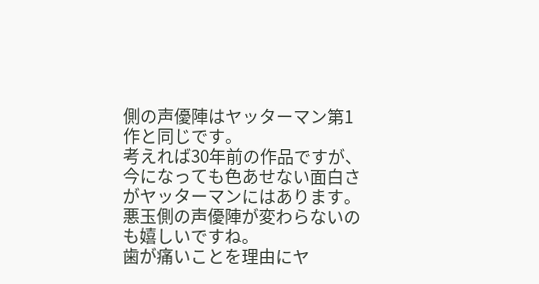側の声優陣はヤッターマン第1作と同じです。
考えれば30年前の作品ですが、今になっても色あせない面白さがヤッターマンにはあります。
悪玉側の声優陣が変わらないのも嬉しいですね。
歯が痛いことを理由にヤ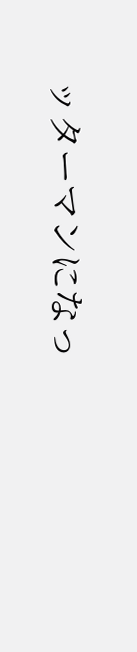ッターマンになっ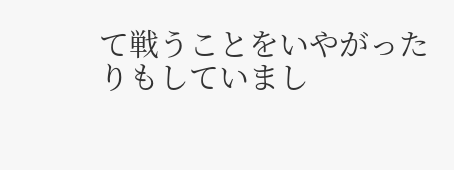て戦うことをいやがったりもしていまし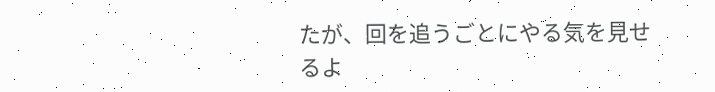たが、回を追うごとにやる気を見せるよ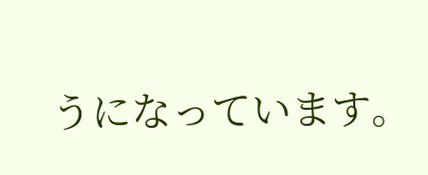うになっています。